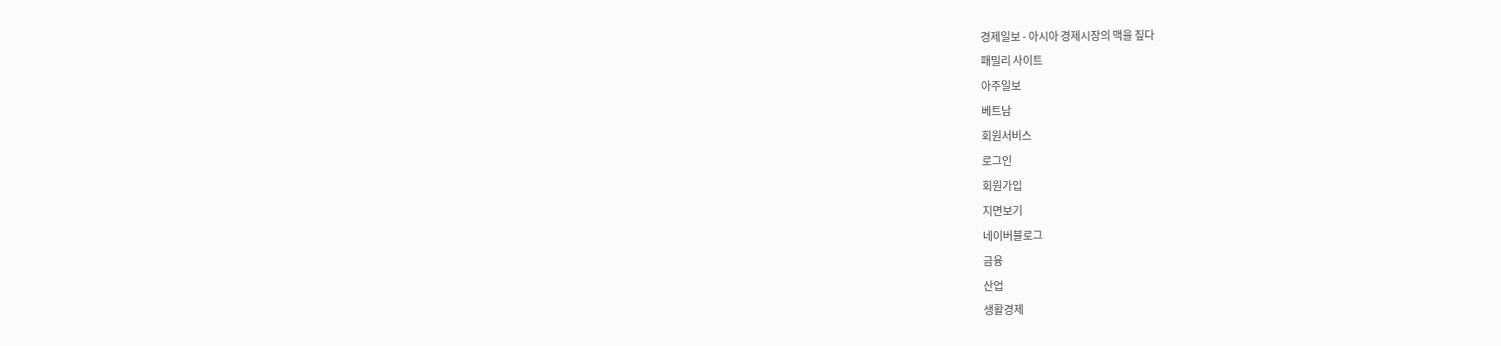경제일보 - 아시아 경제시장의 맥을 짚다
패밀리 사이트
아주일보
베트남
회원서비스
로그인
회원가입
지면보기
네이버블로그
금융
산업
생활경제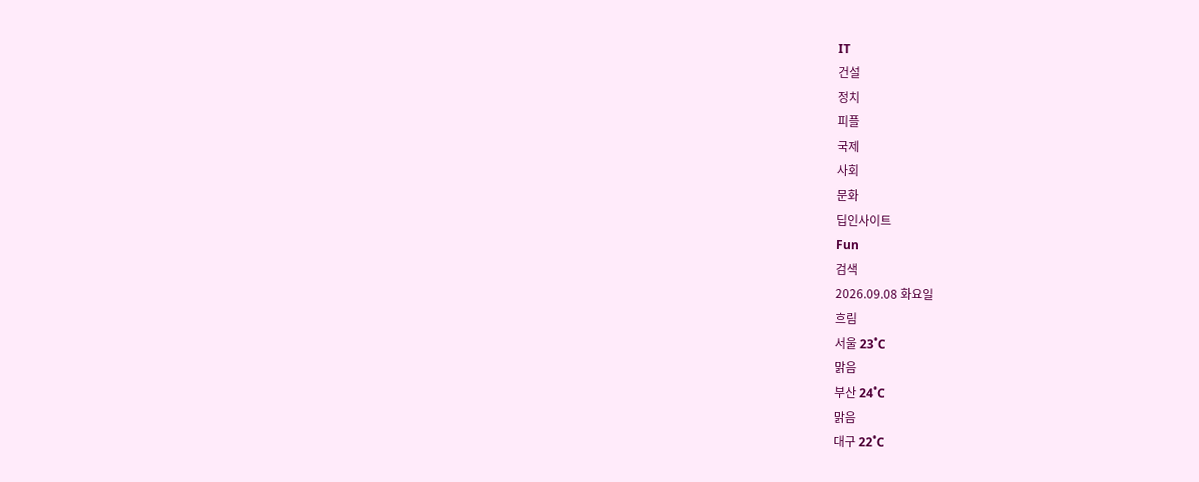IT
건설
정치
피플
국제
사회
문화
딥인사이트
Fun
검색
2026.09.08 화요일
흐림
서울 23˚C
맑음
부산 24˚C
맑음
대구 22˚C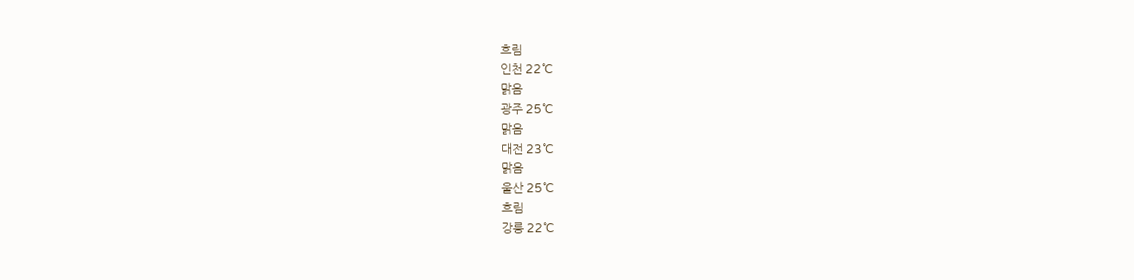흐림
인천 22˚C
맑음
광주 25˚C
맑음
대전 23˚C
맑음
울산 25˚C
흐림
강릉 22˚C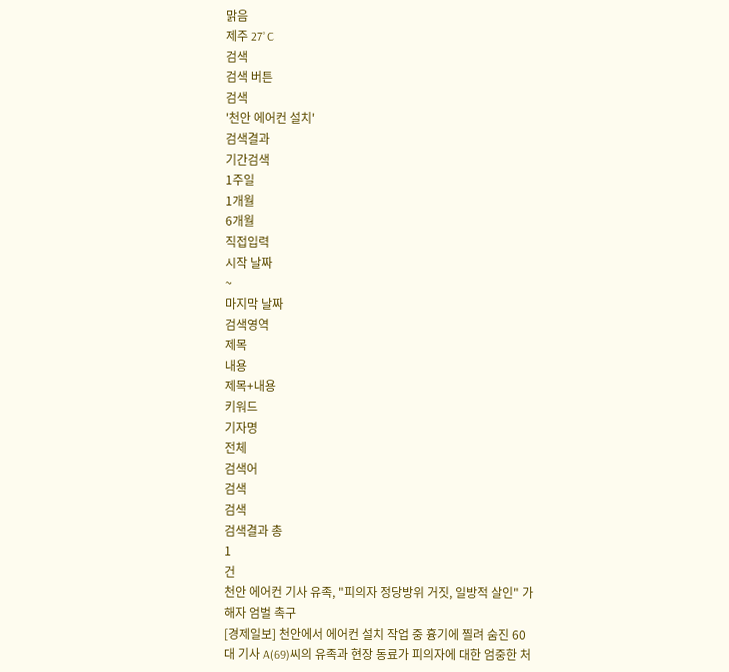맑음
제주 27˚C
검색
검색 버튼
검색
'천안 에어컨 설치'
검색결과
기간검색
1주일
1개월
6개월
직접입력
시작 날짜
~
마지막 날짜
검색영역
제목
내용
제목+내용
키워드
기자명
전체
검색어
검색
검색
검색결과 총
1
건
천안 에어컨 기사 유족, "피의자 정당방위 거짓, 일방적 살인" 가해자 엄벌 촉구
[경제일보] 천안에서 에어컨 설치 작업 중 흉기에 찔려 숨진 60대 기사 A(69)씨의 유족과 현장 동료가 피의자에 대한 엄중한 처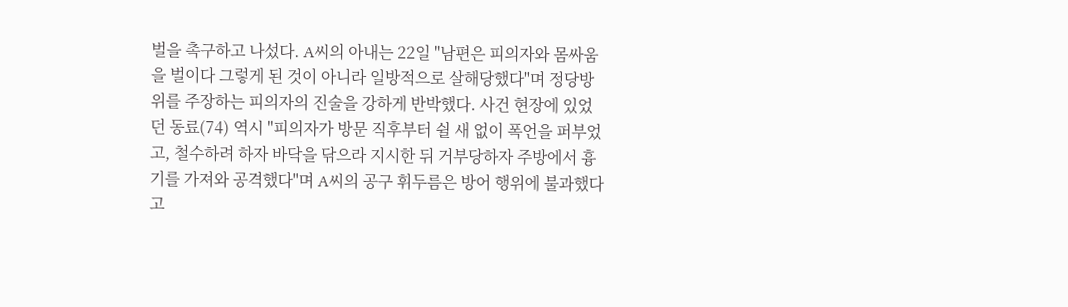벌을 촉구하고 나섰다. A씨의 아내는 22일 "남편은 피의자와 몸싸움을 벌이다 그렇게 된 것이 아니라 일방적으로 살해당했다"며 정당방위를 주장하는 피의자의 진술을 강하게 반박했다. 사건 현장에 있었던 동료(74) 역시 "피의자가 방문 직후부터 쉴 새 없이 폭언을 퍼부었고, 철수하려 하자 바닥을 닦으라 지시한 뒤 거부당하자 주방에서 흉기를 가져와 공격했다"며 A씨의 공구 휘두름은 방어 행위에 불과했다고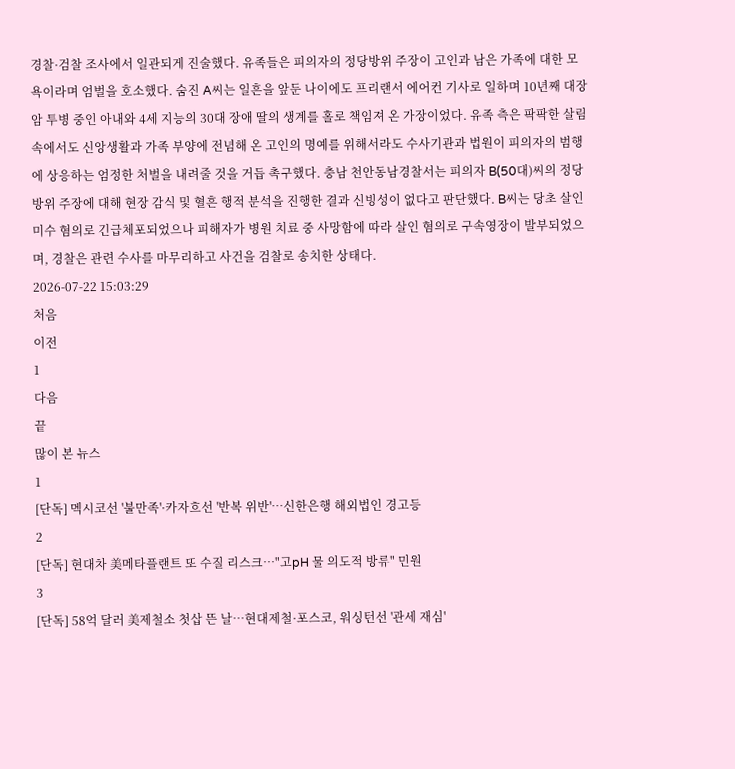경찰·검찰 조사에서 일관되게 진술했다. 유족들은 피의자의 정당방위 주장이 고인과 남은 가족에 대한 모욕이라며 엄벌을 호소했다. 숨진 A씨는 일흔을 앞둔 나이에도 프리랜서 에어컨 기사로 일하며 10년째 대장암 투병 중인 아내와 4세 지능의 30대 장애 딸의 생계를 홀로 책임져 온 가장이었다. 유족 측은 팍팍한 살림 속에서도 신앙생활과 가족 부양에 전념해 온 고인의 명예를 위해서라도 수사기관과 법원이 피의자의 범행에 상응하는 엄정한 처벌을 내려줄 것을 거듭 촉구했다. 충남 천안동남경찰서는 피의자 B(50대)씨의 정당방위 주장에 대해 현장 감식 및 혈흔 행적 분석을 진행한 결과 신빙성이 없다고 판단했다. B씨는 당초 살인미수 혐의로 긴급체포되었으나 피해자가 병원 치료 중 사망함에 따라 살인 혐의로 구속영장이 발부되었으며, 경찰은 관련 수사를 마무리하고 사건을 검찰로 송치한 상태다.
2026-07-22 15:03:29
처음
이전
1
다음
끝
많이 본 뉴스
1
[단독] 멕시코선 '불만족'·카자흐선 '반복 위반'…신한은행 해외법인 경고등
2
[단독] 현대차 美메타플랜트 또 수질 리스크…"고pH 물 의도적 방류" 민원
3
[단독] 58억 달러 美제철소 첫삽 뜬 날…현대제철·포스코, 워싱턴선 '관세 재심'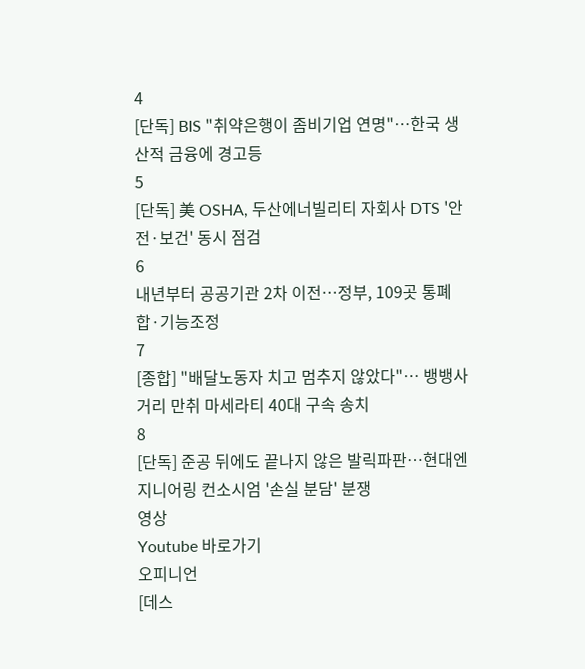4
[단독] BIS "취약은행이 좀비기업 연명"…한국 생산적 금융에 경고등
5
[단독] 美 OSHA, 두산에너빌리티 자회사 DTS '안전·보건' 동시 점검
6
내년부터 공공기관 2차 이전…정부, 109곳 통폐합·기능조정
7
[종합] "배달노동자 치고 멈추지 않았다"… 뱅뱅사거리 만취 마세라티 40대 구속 송치
8
[단독] 준공 뒤에도 끝나지 않은 발릭파판…현대엔지니어링 컨소시엄 '손실 분담' 분쟁
영상
Youtube 바로가기
오피니언
[데스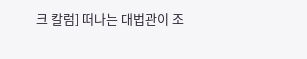크 칼럼] 떠나는 대법관이 조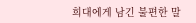희대에게 남긴 불편한 말